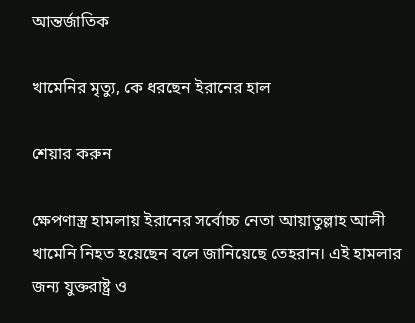আন্তর্জাতিক

খামেনির মৃত্যু, কে ধরছেন ইরানের হাল

শেয়ার করুন

ক্ষেপণাস্ত্র হামলায় ইরানের সর্বোচ্চ নেতা আয়াতুল্লাহ আলী খামেনি নিহত হয়েছেন বলে জানিয়েছে তেহরান। এই হামলার জন্য যুক্তরাষ্ট্র ও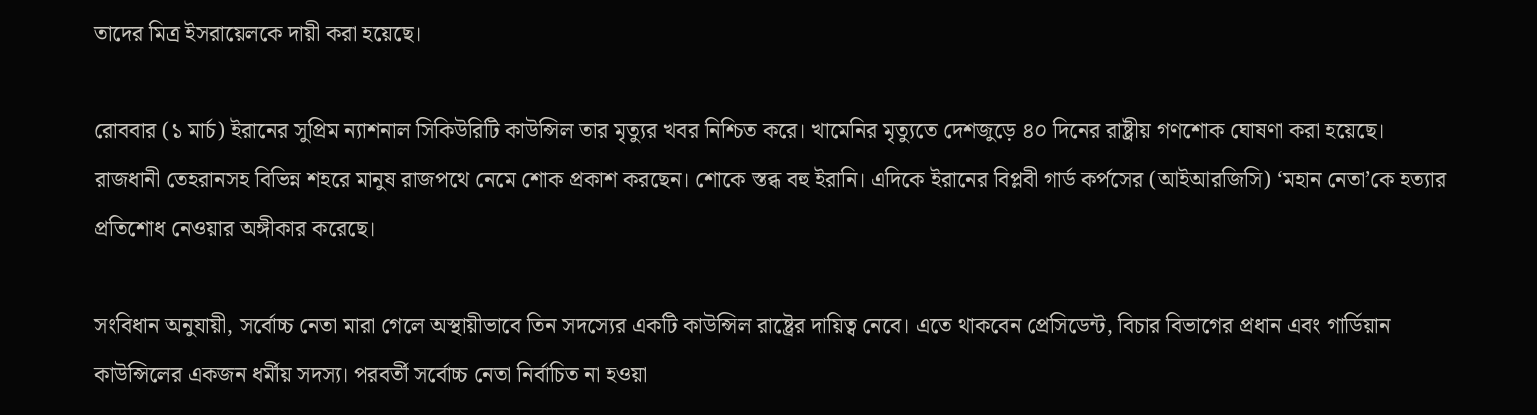তাদের মিত্র ইসরায়েলকে দায়ী করা হয়েছে।

রোববার (১ মার্চ) ইরানের সুপ্রিম ন্যাশনাল সিকিউরিটি কাউন্সিল তার মৃত্যুর খবর নিশ্চিত করে। খামেনির মৃত্যুতে দেশজুড়ে ৪০ দিনের রাষ্ট্রীয় গণশোক ঘোষণা করা হয়েছে। রাজধানী তেহরানসহ বিভিন্ন শহরে মানুষ রাজপথে নেমে শোক প্রকাশ করছেন। শোকে স্তব্ধ বহু ইরানি। এদিকে ইরানের বিপ্লবী গার্ড কর্পসের (আইআরজিসি) ‘মহান নেতা’কে হত্যার প্রতিশোধ নেওয়ার অঙ্গীকার করেছে।

সংবিধান অনুযায়ী, সর্বোচ্চ নেতা মারা গেলে অস্থায়ীভাবে তিন সদস্যের একটি কাউন্সিল রাষ্ট্রের দায়িত্ব নেবে। এতে থাকবেন প্রেসিডেন্ট, বিচার বিভাগের প্রধান এবং গার্ডিয়ান কাউন্সিলের একজন ধর্মীয় সদস্য। পরবর্তী সর্বোচ্চ নেতা নির্বাচিত না হওয়া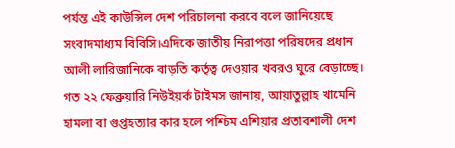পর্যন্ত এই কাউন্সিল দেশ পরিচালনা করবে বলে জানিয়েছে সংবাদমাধ্যম বিবিসি।এদিকে জাতীয় নিরাপত্তা পরিষদের প্রধান আলী লারিজানিকে বাড়তি কর্তৃত্ব দেওয়ার খবরও ঘুরে বেড়াচ্ছে। গত ২২ ফেব্রুয়ারি নিউইয়র্ক টাইমস জানায়, আয়াতুল্লাহ খামেনি হামলা বা গুপ্তহত্যার কার হলে পশ্চিম এশিয়ার প্রতাবশালী দেশ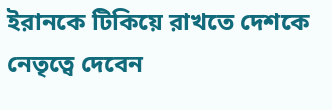ইরানকে টিকিয়ে রাখতে দেশকে নেতৃত্বে দেবেন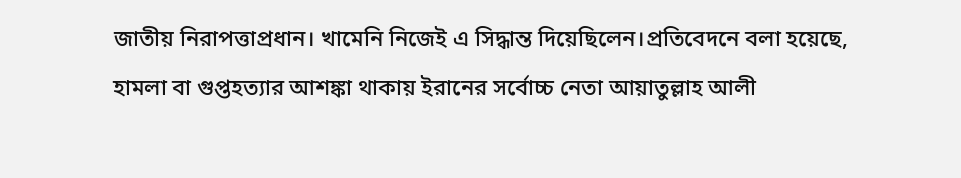জাতীয় নিরাপত্তাপ্রধান। খামেনি নিজেই এ সিদ্ধান্ত দিয়েছিলেন।প্রতিবেদনে বলা হয়েছে, হামলা বা গুপ্তহত্যার আশঙ্কা থাকায় ইরানের সর্বোচ্চ নেতা আয়াতুল্লাহ আলী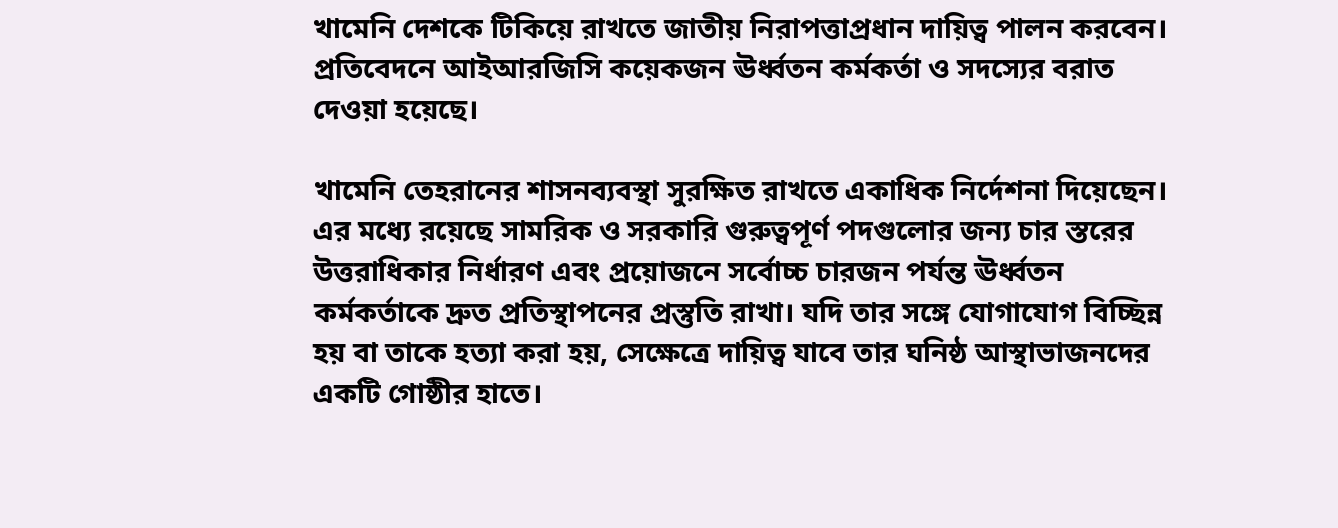খামেনি দেশকে টিকিয়ে রাখতে জাতীয় নিরাপত্তাপ্রধান দায়িত্ব পালন করবেন। প্রতিবেদনে আইআরজিসি কয়েকজন ঊর্ধ্বতন কর্মকর্তা ও সদস্যের বরাত দেওয়া হয়েছে।

খামেনি তেহরানের শাসনব্যবস্থা সুরক্ষিত রাখতে একাধিক নির্দেশনা দিয়েছেন। এর মধ্যে রয়েছে সামরিক ও সরকারি গুরুত্বপূর্ণ পদগুলোর জন্য চার স্তরের উত্তরাধিকার নির্ধারণ এবং প্রয়োজনে সর্বোচ্চ চারজন পর্যন্ত ঊর্ধ্বতন কর্মকর্তাকে দ্রুত প্রতিস্থাপনের প্রস্তুতি রাখা। যদি তার সঙ্গে যোগাযোগ বিচ্ছিন্ন হয় বা তাকে হত্যা করা হয়, সেক্ষেত্রে দায়িত্ব যাবে তার ঘনিষ্ঠ আস্থাভাজনদের একটি গোষ্ঠীর হাতে।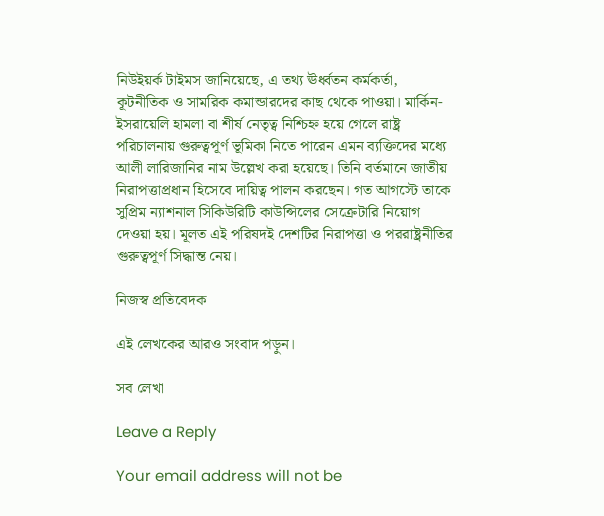নিউইয়র্ক টাইমস জানিয়েছে, এ তথ্য ঊর্ধ্বতন কর্মকর্তা, কূটনীতিক ও সামরিক কমান্ডারদের কাছ থেকে পাওয়া। মার্কিন-ইসরায়েলি হামলা বা শীর্ষ নেতৃত্ব নিশ্চিহ্ন হয়ে গেলে রাষ্ট্র পরিচালনায় গুরুত্বপূর্ণ ভূমিকা নিতে পারেন এমন ব্যক্তিদের মধ্যে আলী লারিজানির নাম উল্লেখ করা হয়েছে। তিনি বর্তমানে জাতীয় নিরাপত্তাপ্রধান হিসেবে দায়িত্ব পালন করছেন। গত আগস্টে তাকে সুপ্রিম ন্যাশনাল সিকিউরিটি কাউন্সিলের সেক্রেটারি নিয়োগ দেওয়া হয়। মূলত এই পরিষদই দেশটির নিরাপত্তা ও পররাষ্ট্রনীতির গুরুত্বপূর্ণ সিদ্ধান্ত নেয়।

নিজস্ব প্রতিবেদক

এই লেখকের আরও সংবাদ পড়ুন।

সব লেখা

Leave a Reply

Your email address will not be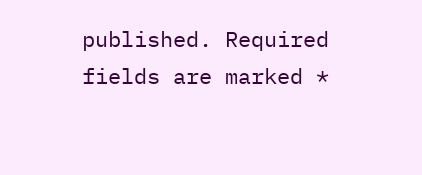published. Required fields are marked *